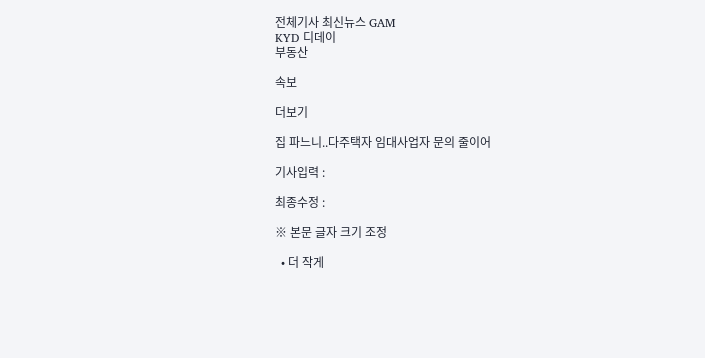전체기사 최신뉴스 GAM
KYD 디데이
부동산

속보

더보기

집 파느니..다주택자 임대사업자 문의 줄이어

기사입력 :

최종수정 :

※ 본문 글자 크기 조정

  • 더 작게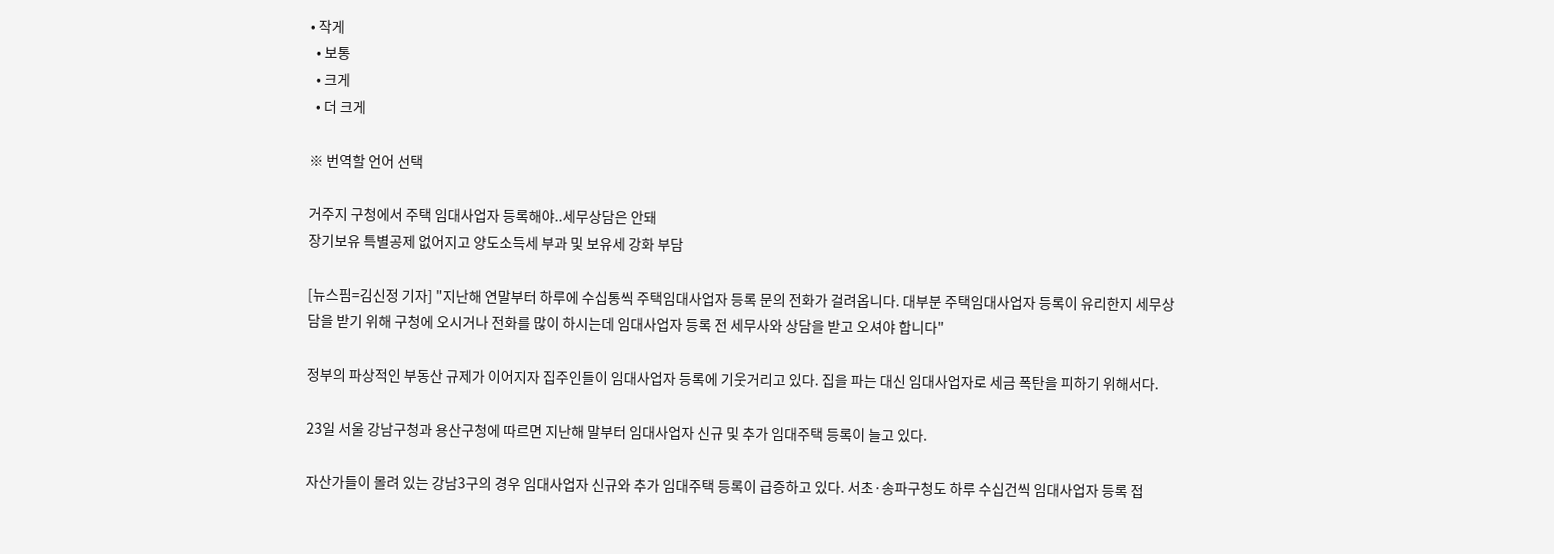• 작게
  • 보통
  • 크게
  • 더 크게

※ 번역할 언어 선택

거주지 구청에서 주택 임대사업자 등록해야..세무상담은 안돼
장기보유 특별공제 없어지고 양도소득세 부과 및 보유세 강화 부담

[뉴스핌=김신정 기자] "지난해 연말부터 하루에 수십통씩 주택임대사업자 등록 문의 전화가 걸려옵니다. 대부분 주택임대사업자 등록이 유리한지 세무상담을 받기 위해 구청에 오시거나 전화를 많이 하시는데 임대사업자 등록 전 세무사와 상담을 받고 오셔야 합니다"

정부의 파상적인 부동산 규제가 이어지자 집주인들이 임대사업자 등록에 기웃거리고 있다. 집을 파는 대신 임대사업자로 세금 폭탄을 피하기 위해서다.

23일 서울 강남구청과 용산구청에 따르면 지난해 말부터 임대사업자 신규 및 추가 임대주택 등록이 늘고 있다.

자산가들이 몰려 있는 강남3구의 경우 임대사업자 신규와 추가 임대주택 등록이 급증하고 있다. 서초·송파구청도 하루 수십건씩 임대사업자 등록 접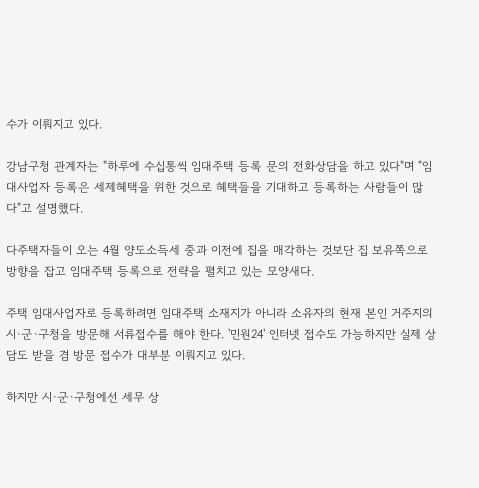수가 이뤄지고 있다.

강남구청 관계자는 "하루에 수십통씩 임대주택 등록 문의 전화상담을 하고 있다"며 "임대사업자 등록은 세제혜택을 위한 것으로 혜택들을 기대하고 등록하는 사람들이 많다"고 설명했다.

다주택자들이 오는 4월 양도소득세 중과 이전에 집을 매각하는 것보단 집 보유쪽으로 방향을 잡고 임대주택 등록으로 전략을 펼치고 있는 모양새다.

주택 임대사업자로 등록하려면 임대주택 소재지가 아니라 소유자의 현재 본인 거주지의 시·군·구청을 방문해 서류접수를 해야 한다. '민원24' 인터넷 접수도 가능하지만 실제 상담도 받을 겸 방문 접수가 대부분 이뤄지고 있다.

하지만 시·군·구청에선 세무 상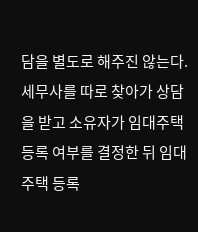담을 별도로 해주진 않는다. 세무사를 따로 찾아가 상담을 받고 소유자가 임대주택 등록 여부를 결정한 뒤 임대주택 등록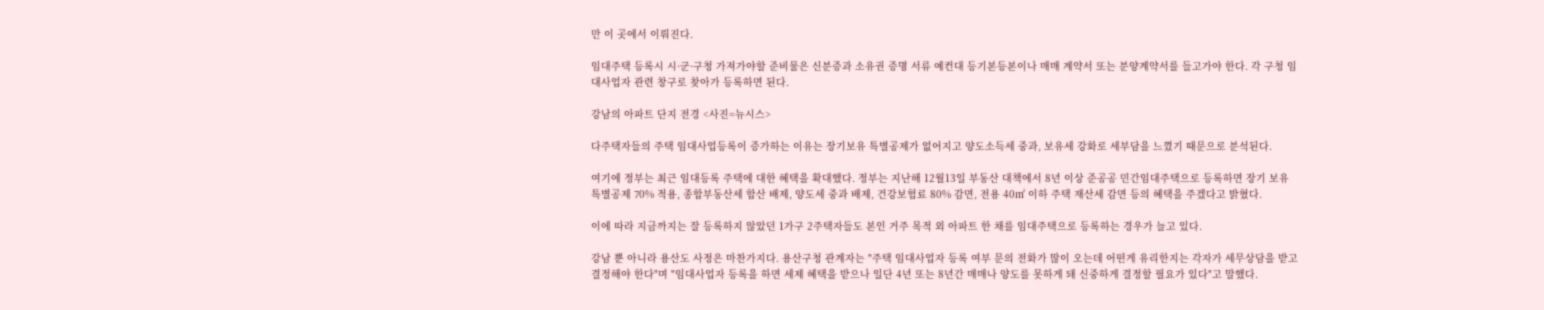만 이 곳에서 이뤄진다.

임대주택 등록시 시·군·구청 가져가야할 준비물은 신분증과 소유권 증명 서류 예컨대 등기본등본이나 매매 계약서 또는 분양계약서를 들고가야 한다. 각 구청 임대사업자 관련 창구로 찾아가 등록하면 된다.

강남의 아파트 단지 전경 <사진=뉴시스>

다주택자들의 주택 임대사업등록이 증가하는 이유는 장기보유 특별공제가 없어지고 양도소득세 중과, 보유세 강화로 세부담을 느꼈기 때문으로 분석된다.

여기에 정부는 최근 임대등록 주택에 대한 혜택을 확대했다. 정부는 지난해 12월13일 부동산 대책에서 8년 이상 준공공 민간임대주택으로 등록하면 장기 보유 특별공제 70% 적용, 종합부동산세 합산 배제, 양도세 중과 배제, 건강보험료 80% 감면, 전용 40㎡ 이하 주택 재산세 감면 등의 혜택을 주겠다고 밝혔다.

이에 따라 지금까지는 잘 등록하지 않았던 1가구 2주택자들도 본인 거주 목적 외 아파트 한 채를 임대주택으로 등록하는 경우가 늘고 있다.

강남 뿐 아니라 용산도 사정은 마찬가지다. 용산구청 관계자는 "주택 임대사업자 등록 여부 문의 전화가 많이 오는데 어떤게 유리한지는 각자가 세무상담을 받고 결정해야 한다"며 "임대사업자 등록을 하면 세제 혜택을 받으나 일단 4년 또는 8년간 매매나 양도를 못하게 돼 신중하게 결정할 필요가 있다"고 말했다.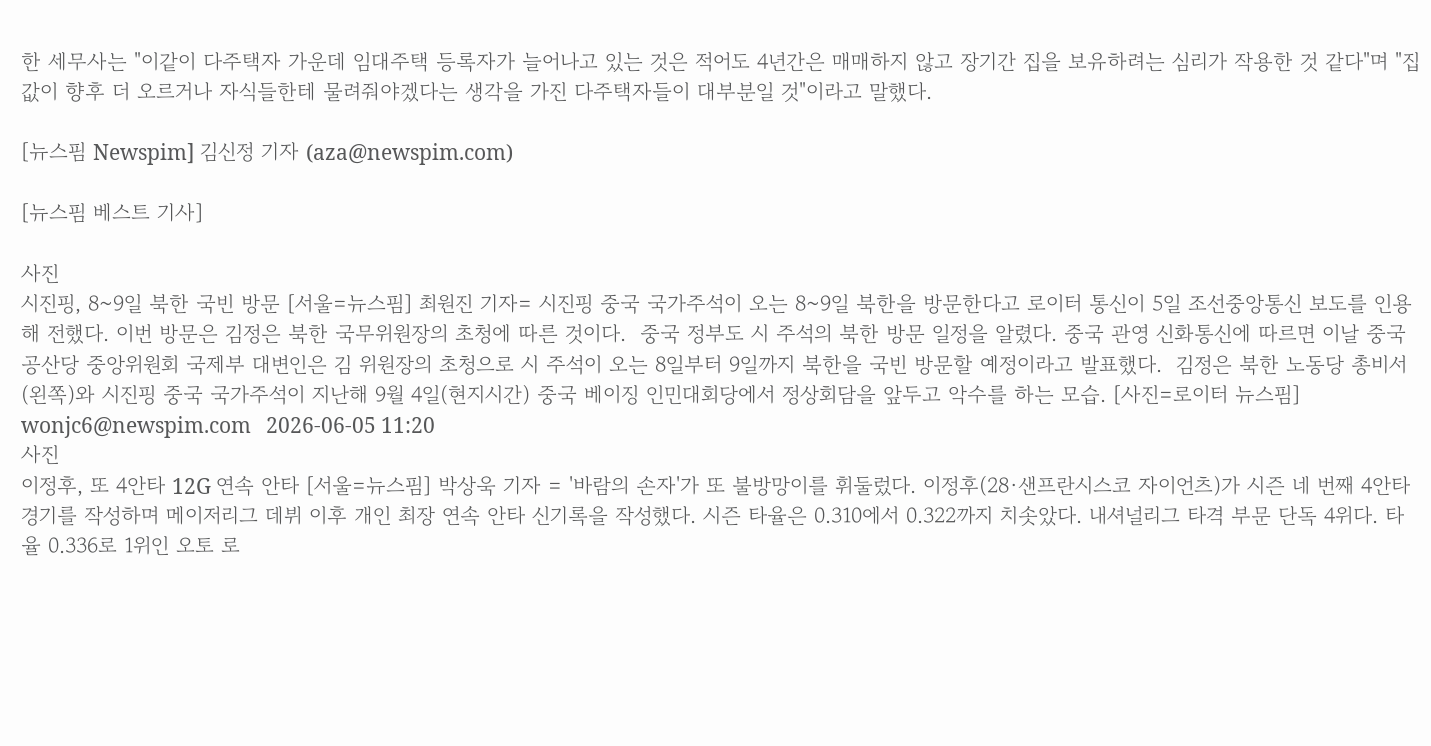한 세무사는 "이같이 다주택자 가운데 임대주택 등록자가 늘어나고 있는 것은 적어도 4년간은 매매하지 않고 장기간 집을 보유하려는 심리가 작용한 것 같다"며 "집값이 향후 더 오르거나 자식들한테 물려줘야겠다는 생각을 가진 다주택자들이 대부분일 것"이라고 말했다.

[뉴스핌 Newspim] 김신정 기자 (aza@newspim.com)

[뉴스핌 베스트 기사]

사진
시진핑, 8~9일 북한 국빈 방문 [서울=뉴스핌] 최원진 기자= 시진핑 중국 국가주석이 오는 8~9일 북한을 방문한다고 로이터 통신이 5일 조선중앙통신 보도를 인용해 전했다. 이번 방문은 김정은 북한 국무위원장의 초청에 따른 것이다.  중국 정부도 시 주석의 북한 방문 일정을 알렸다. 중국 관영 신화통신에 따르면 이날 중국 공산당 중앙위원회 국제부 대변인은 김 위원장의 초청으로 시 주석이 오는 8일부터 9일까지 북한을 국빈 방문할 예정이라고 발표했다.  김정은 북한 노동당 총비서(왼쪽)와 시진핑 중국 국가주석이 지난해 9월 4일(현지시간) 중국 베이징 인민대회당에서 정상회담을 앞두고 악수를 하는 모습. [사진=로이터 뉴스핌] wonjc6@newspim.com   2026-06-05 11:20
사진
이정후, 또 4안타 12G 연속 안타 [서울=뉴스핌] 박상욱 기자 = '바람의 손자'가 또 불방망이를 휘둘렀다. 이정후(28·샌프란시스코 자이언츠)가 시즌 네 번째 4안타 경기를 작성하며 메이저리그 데뷔 이후 개인 최장 연속 안타 신기록을 작성했다. 시즌 타율은 0.310에서 0.322까지 치솟았다. 내셔널리그 타격 부문 단독 4위다. 타율 0.336로 1위인 오토 로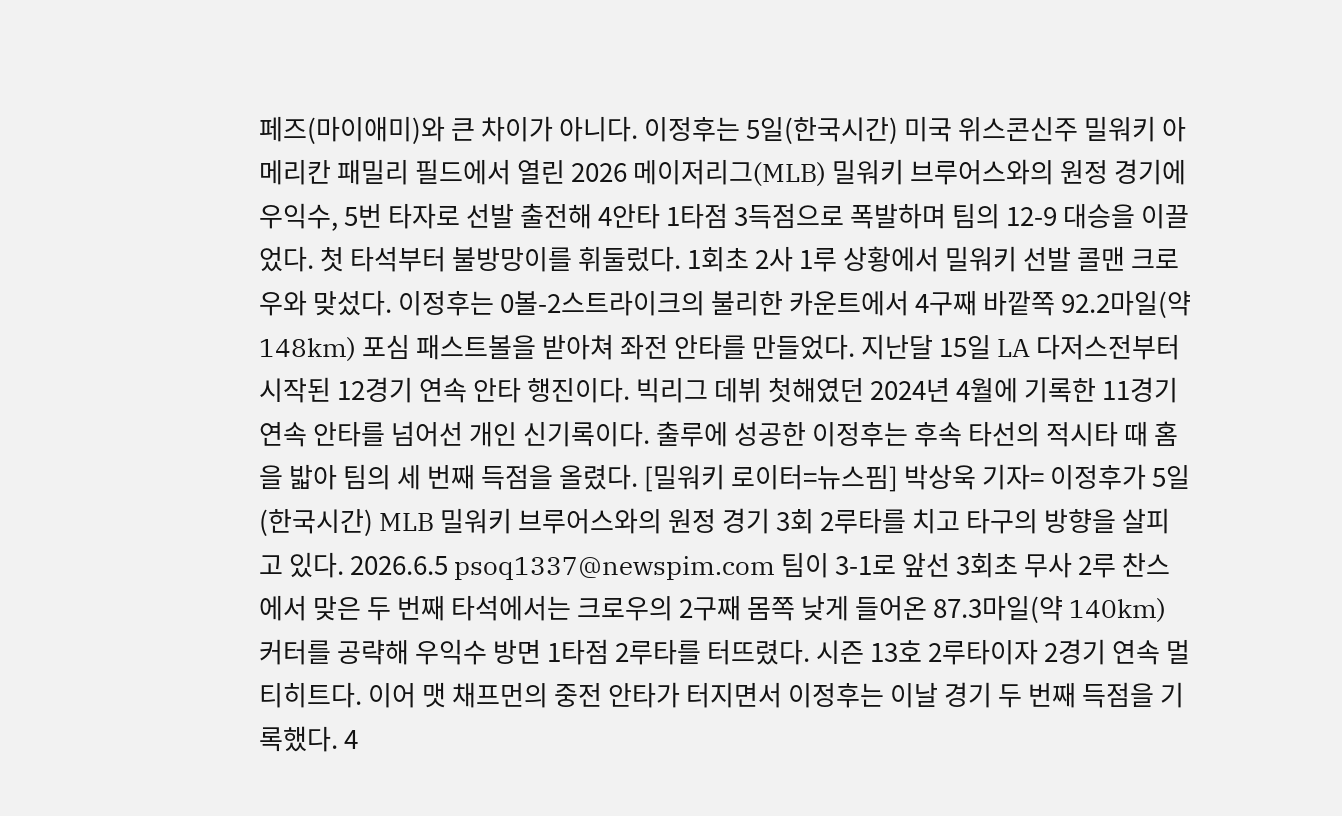페즈(마이애미)와 큰 차이가 아니다. 이정후는 5일(한국시간) 미국 위스콘신주 밀워키 아메리칸 패밀리 필드에서 열린 2026 메이저리그(MLB) 밀워키 브루어스와의 원정 경기에 우익수, 5번 타자로 선발 출전해 4안타 1타점 3득점으로 폭발하며 팀의 12-9 대승을 이끌었다. 첫 타석부터 불방망이를 휘둘렀다. 1회초 2사 1루 상황에서 밀워키 선발 콜맨 크로우와 맞섰다. 이정후는 0볼-2스트라이크의 불리한 카운트에서 4구째 바깥쪽 92.2마일(약 148km) 포심 패스트볼을 받아쳐 좌전 안타를 만들었다. 지난달 15일 LA 다저스전부터 시작된 12경기 연속 안타 행진이다. 빅리그 데뷔 첫해였던 2024년 4월에 기록한 11경기 연속 안타를 넘어선 개인 신기록이다. 출루에 성공한 이정후는 후속 타선의 적시타 때 홈을 밟아 팀의 세 번째 득점을 올렸다. [밀워키 로이터=뉴스핌] 박상욱 기자= 이정후가 5일(한국시간) MLB 밀워키 브루어스와의 원정 경기 3회 2루타를 치고 타구의 방향을 살피고 있다. 2026.6.5 psoq1337@newspim.com 팀이 3-1로 앞선 3회초 무사 2루 찬스에서 맞은 두 번째 타석에서는 크로우의 2구째 몸쪽 낮게 들어온 87.3마일(약 140km) 커터를 공략해 우익수 방면 1타점 2루타를 터뜨렸다. 시즌 13호 2루타이자 2경기 연속 멀티히트다. 이어 맷 채프먼의 중전 안타가 터지면서 이정후는 이날 경기 두 번째 득점을 기록했다. 4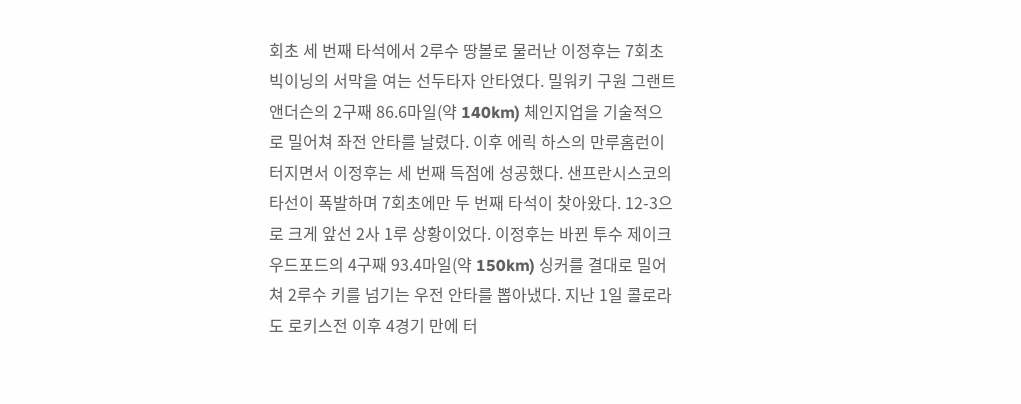회초 세 번째 타석에서 2루수 땅볼로 물러난 이정후는 7회초 빅이닝의 서막을 여는 선두타자 안타였다. 밀워키 구원 그랜트 앤더슨의 2구째 86.6마일(약 140km) 체인지업을 기술적으로 밀어쳐 좌전 안타를 날렸다. 이후 에릭 하스의 만루홈런이 터지면서 이정후는 세 번째 득점에 성공했다. 샌프란시스코의 타선이 폭발하며 7회초에만 두 번째 타석이 찾아왔다. 12-3으로 크게 앞선 2사 1루 상황이었다. 이정후는 바뀐 투수 제이크 우드포드의 4구째 93.4마일(약 150km) 싱커를 결대로 밀어쳐 2루수 키를 넘기는 우전 안타를 뽑아냈다. 지난 1일 콜로라도 로키스전 이후 4경기 만에 터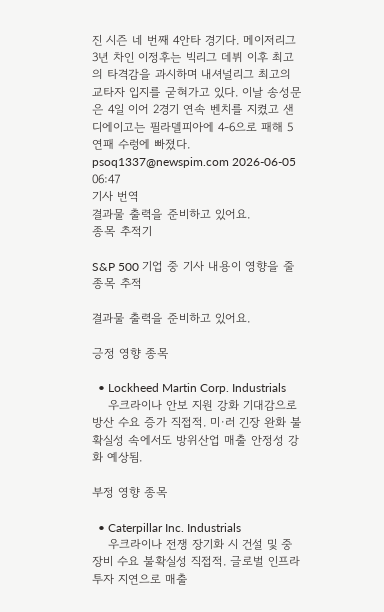진 시즌 네 번째 4안타 경기다. 메이저리그 3년 차인 이정후는 빅리그 데뷔 이후 최고의 타격감을 과시하며 내셔널리그 최고의 교타자 입지를 굳혀가고 있다. 이날 송성문은 4일 이어 2경기 연속 벤치를 지켰고 샌디에이고는 필라델피아에 4-6으로 패해 5연패 수렁에 빠졌다. psoq1337@newspim.com 2026-06-05 06:47
기사 번역
결과물 출력을 준비하고 있어요.
종목 추적기

S&P 500 기업 중 기사 내용이 영향을 줄 종목 추적

결과물 출력을 준비하고 있어요.

긍정 영향 종목

  • Lockheed Martin Corp. Industrials
    우크라이나 안보 지원 강화 기대감으로 방산 수요 증가 직접적. 미·러 긴장 완화 불확실성 속에서도 방위산업 매출 안정성 강화 예상됨.

부정 영향 종목

  • Caterpillar Inc. Industrials
    우크라이나 전쟁 장기화 시 건설 및 중장비 수요 불확실성 직접적. 글로벌 인프라 투자 지연으로 매출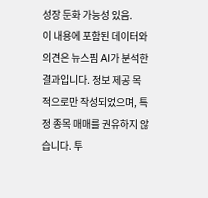성장 둔화 가능성 있음.
이 내용에 포함된 데이터와 의견은 뉴스핌 AI가 분석한 결과입니다. 정보 제공 목적으로만 작성되었으며, 특정 종목 매매를 권유하지 않습니다. 투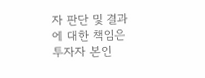자 판단 및 결과에 대한 책임은 투자자 본인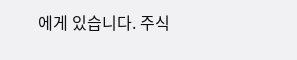에게 있습니다. 주식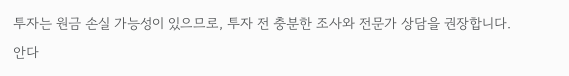투자는 원금 손실 가능성이 있으므로, 투자 전 충분한 조사와 전문가 상담을 권장합니다.
안다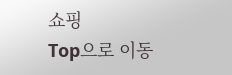쇼핑
Top으로 이동